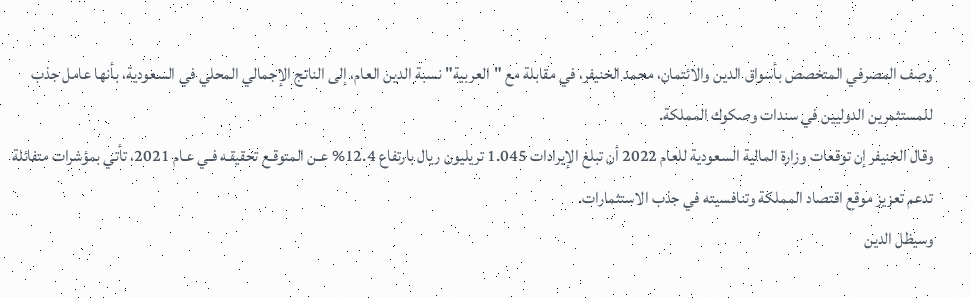وصف المصرفي المتخصص بأسواق الدين والائتمان، محمد الخنيفر، في مقابلة مع "العربية" نسبة الدين العام، إلى الناتج الإجمالي المحلي في السعودية، بأنها عامل جذب للمستثمرين الدوليين في سندات وصكوك المملكة.
وقال الخنيفر إن توقعات وزارة المالية السعودية للعام 2022 أن تبلغ الإيرادات 1.045 تريليون ريال بارتفاع 12.4% عـن المتوقـع تحقيقـه فـي عـام 2021، تأتي بمؤشرات متفائلة تدعم تعزيز موقع اقتصاد المملكة وتنافسيته في جذب الاستثمارات.
وسيظل الدين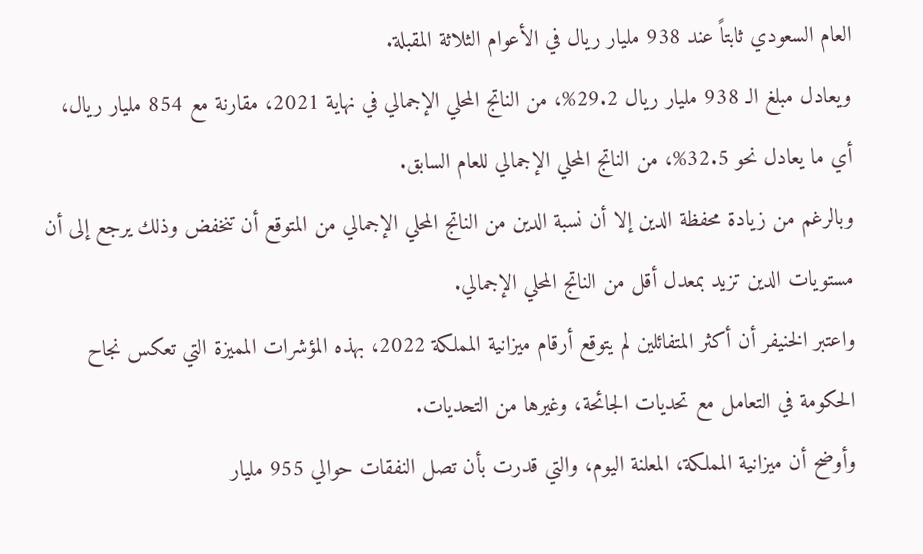العام السعودي ثابتاً عند 938 مليار ريال في الأعوام الثلاثة المقبلة.
ويعادل مبلغ الـ 938 مليار ريال 29.2%، من الناتج المحلي الإجمالي في نهاية 2021، مقارنة مع 854 مليار ريال، أي ما يعادل نحو 32.5%، من الناتج المحلي الإجمالي للعام السابق.
وبالرغم من زيادة محفظة الدين إلا أن نسبة الدين من الناتج المحلي الإجمالي من المتوقع أن تنخفض وذلك يرجع إلى أن مستويات الدين تزيد بمعدل أقل من الناتج المحلي الإجمالي.
واعتبر الخنيفر أن أكثر المتفائلين لم يتوقع أرقام ميزانية المملكة 2022، بهذه المؤشرات المميزة التي تعكس نجاح الحكومة في التعامل مع تحديات الجائحة، وغيرها من التحديات.
وأوضح أن ميزانية المملكة، المعلنة اليوم، والتي قدرت بأن تصل النفقات حوالي 955 مليار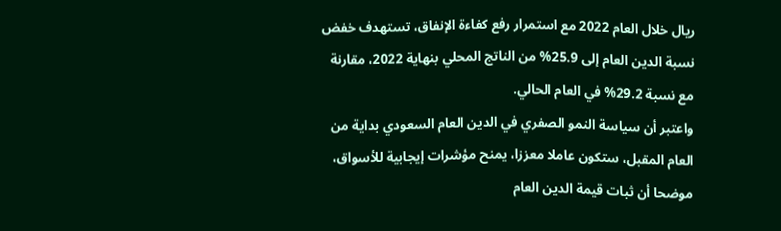ريال خلال العام 2022 مع استمرار رفع كفاءة الإنفاق، تستهدف خفض نسبة الدين العام إلى 25.9% من الناتج المحلي بنهاية 2022، مقارنة مع نسبة 29.2% في العام الحالي.
واعتبر أن سياسة النمو الصفري في الدين العام السعودي بداية من العام المقبل، ستكون عاملا معززا، يمنح مؤشرات إيجابية للأسواق، موضحا أن ثبات قيمة الدين العام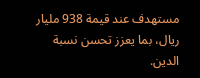مستهدف عند قيمة 938 مليار ريال، بما يعزز تحسن نسبة الدين.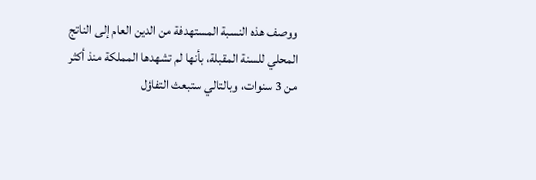ووصف هذه النسبة المستهدفة من الدين العام إلى الناتج المحلي للسنة المقبلة، بأنها لم تشهدها المملكة منذ أكثر من 3 سنوات، وبالتالي ستبعث التفاؤل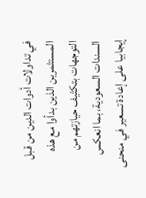في تداولات أدوات الدين من قبل المستثمرين الذين بدأوا مع هذه التوجهات بتكثيف حيازتهم من السندات السعودية، بما انعكس إيجابيا على إعادة تسعير في منحنى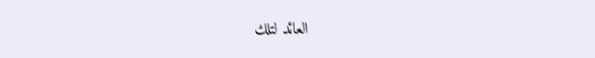العائد لتلك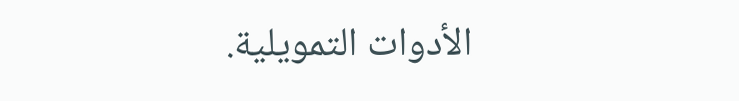الأدوات التمويلية.